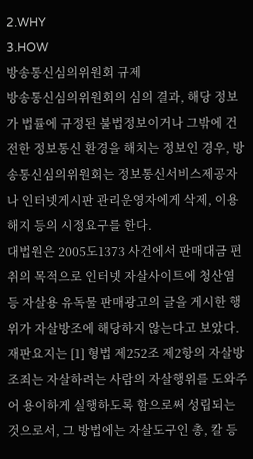2.WHY
3.HOW
방송통신심의위원회 규제
방송통신심의위원회의 심의 결과, 해당 정보가 법률에 규정된 불법정보이거나 그밖에 건전한 정보통신 환경을 해치는 정보인 경우, 방송통신심의위원회는 정보통신서비스제공자나 인터넷게시판 관리운영자에게 삭제, 이용해지 등의 시정요구를 한다.
대법원은 2005도1373 사건에서 판매대금 편취의 목적으로 인터넷 자살사이트에 청산염 등 자살용 유독물 판매광고의 글을 게시한 행위가 자살방조에 해당하지 않는다고 보았다. 재판요지는 [1] 형법 제252조 제2항의 자살방조죄는 자살하려는 사람의 자살행위를 도와주어 용이하게 실행하도록 함으로써 성립되는 것으로서, 그 방법에는 자살도구인 총, 칼 등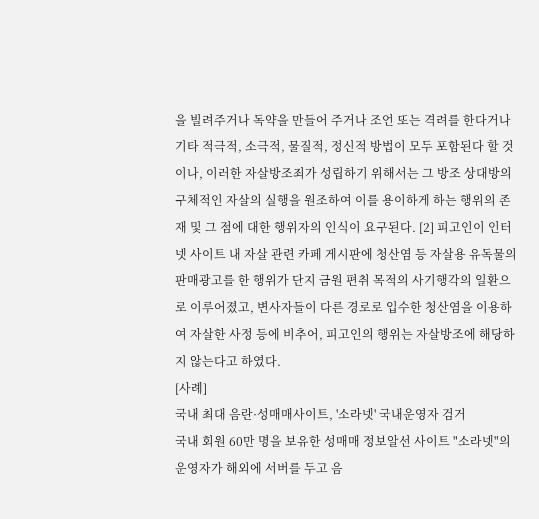을 빌려주거나 독약을 만들어 주거나 조언 또는 격려를 한다거나 기타 적극적, 소극적, 물질적, 정신적 방법이 모두 포함된다 할 것이나, 이러한 자살방조죄가 성립하기 위해서는 그 방조 상대방의 구체적인 자살의 실행을 원조하여 이를 용이하게 하는 행위의 존재 및 그 점에 대한 행위자의 인식이 요구된다. [2] 피고인이 인터넷 사이트 내 자살 관련 카페 게시판에 청산염 등 자살용 유독물의 판매광고를 한 행위가 단지 금원 편취 목적의 사기행각의 일환으로 이루어졌고, 변사자들이 다른 경로로 입수한 청산염을 이용하여 자살한 사정 등에 비추어, 피고인의 행위는 자살방조에 해당하지 않는다고 하였다.
[사례]
국내 최대 음란·성매매사이트, '소라넷' 국내운영자 검거
국내 회원 60만 명을 보유한 성매매 정보알선 사이트 "소라넷"의 운영자가 해외에 서버를 두고 음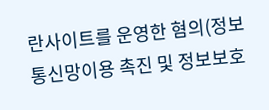란사이트를 운영한 혐의(정보통신망이용 촉진 및 정보보호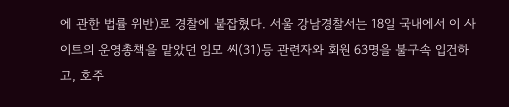에 관한 법률 위반)로 경찰에 붙잡혔다. 서울 강남경찰서는 18일 국내에서 이 사이트의 운영총책을 맡았던 임모 씨(31)등 관련자와 회원 63명을 불구속 입건하고, 호주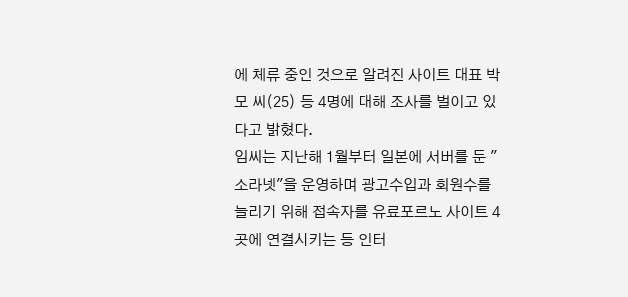에 체류 중인 것으로 알려진 사이트 대표 박모 씨(25) 등 4명에 대해 조사를 벌이고 있다고 밝혔다.
임씨는 지난해 1월부터 일본에 서버를 둔 "소라넷"을 운영하며 광고수입과 회원수를 늘리기 위해 접속자를 유료포르노 사이트 4곳에 연결시키는 등 인터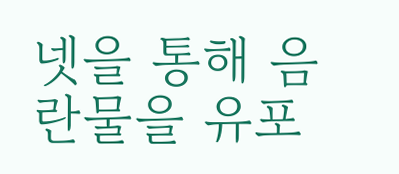넷을 통해 음란물을 유포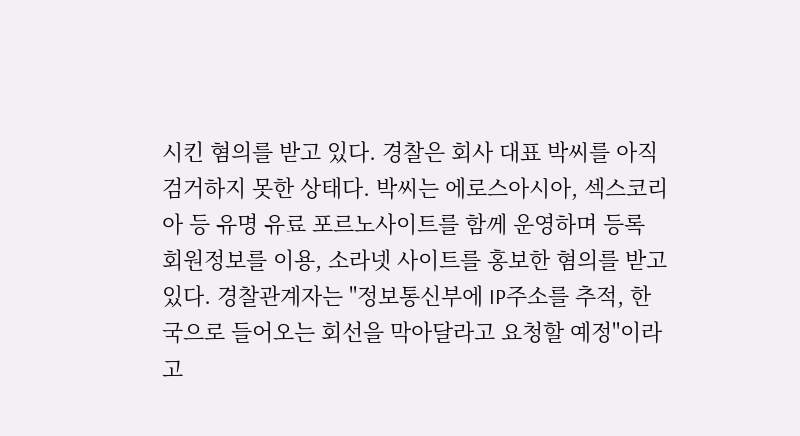시킨 혐의를 받고 있다. 경찰은 회사 대표 박씨를 아직 검거하지 못한 상태다. 박씨는 에로스아시아, 섹스코리아 등 유명 유료 포르노사이트를 함께 운영하며 등록 회원정보를 이용, 소라넷 사이트를 홍보한 혐의를 받고 있다. 경찰관계자는 "정보통신부에 IP주소를 추적, 한국으로 들어오는 회선을 막아달라고 요청할 예정"이라고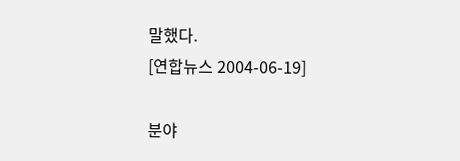말했다.
[연합뉴스 2004-06-19]

분야